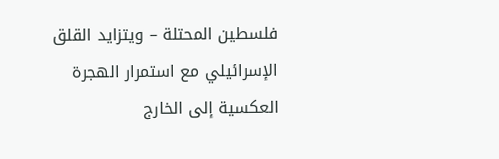فلسطين المحتلة – ويتزايد القلق الإسرائيلي مع استمرار الهجرة العكسية إلى الخارج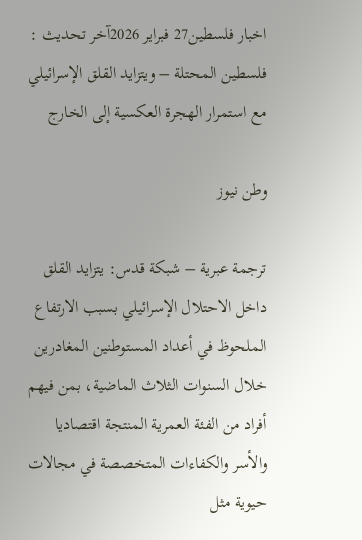اخبار فلسطين27 فبراير 2026آخر تحديث :
فلسطين المحتلة – ويتزايد القلق الإسرائيلي مع استمرار الهجرة العكسية إلى الخارج

وطن نيوز

ترجمة عبرية – شبكة قدس: يتزايد القلق داخل الاحتلال الإسرائيلي بسبب الارتفاع الملحوظ في أعداد المستوطنين المغادرين خلال السنوات الثلاث الماضية، بمن فيهم أفراد من الفئة العمرية المنتجة اقتصاديا والأسر والكفاءات المتخصصة في مجالات حيوية مثل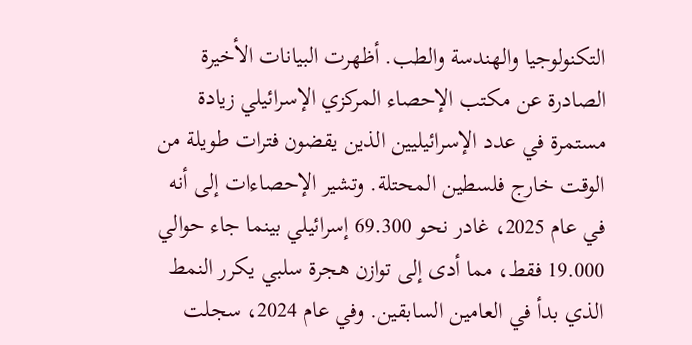التكنولوجيا والهندسة والطب. أظهرت البيانات الأخيرة الصادرة عن مكتب الإحصاء المركزي الإسرائيلي زيادة مستمرة في عدد الإسرائيليين الذين يقضون فترات طويلة من الوقت خارج فلسطين المحتلة. وتشير الإحصاءات إلى أنه في عام 2025، غادر نحو 69.300 إسرائيلي بينما جاء حوالي 19.000 فقط، مما أدى إلى توازن هجرة سلبي يكرر النمط الذي بدأ في العامين السابقين. وفي عام 2024، سجلت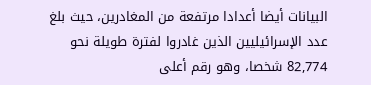البيانات أيضا أعدادا مرتفعة من المغادرين، حيث بلغ عدد الإسرائيليين الذين غادروا لفترة طويلة نحو 82,774 شخصا، وهو رقم أعلى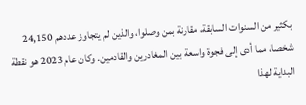بكثير من السنوات السابقة، مقارنة بمن وصلوا، والذين لم يتجاوز عددهم 24,150 شخصا، مما أدى إلى فجوة واسعة بين المغادرين والقادمين. وكان عام 2023 هو نقطة البداية لهذا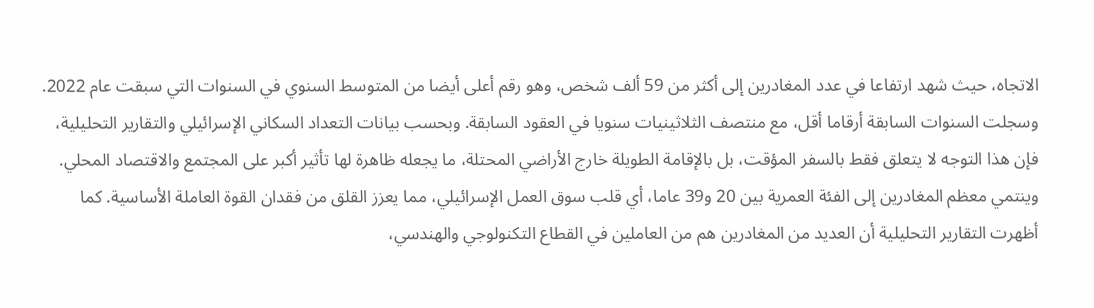الاتجاه، حيث شهد ارتفاعا في عدد المغادرين إلى أكثر من 59 ألف شخص، وهو رقم أعلى أيضا من المتوسط السنوي في السنوات التي سبقت عام 2022. وسجلت السنوات السابقة أرقاما أقل، مع منتصف الثلاثينيات سنويا في العقود السابقة. وبحسب بيانات التعداد السكاني الإسرائيلي والتقارير التحليلية، فإن هذا التوجه لا يتعلق فقط بالسفر المؤقت، بل بالإقامة الطويلة خارج الأراضي المحتلة، ما يجعله ظاهرة لها تأثير أكبر على المجتمع والاقتصاد المحلي. وينتمي معظم المغادرين إلى الفئة العمرية بين 20 و39 عاما، أي قلب سوق العمل الإسرائيلي، مما يعزز القلق من فقدان القوة العاملة الأساسية. كما أظهرت التقارير التحليلية أن العديد من المغادرين هم من العاملين في القطاع التكنولوجي والهندسي،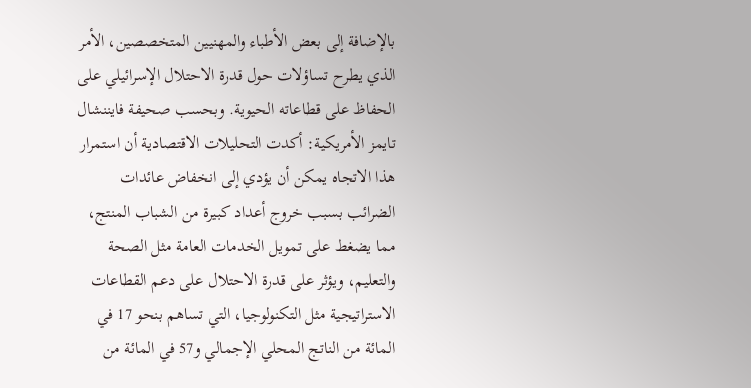بالإضافة إلى بعض الأطباء والمهنيين المتخصصين، الأمر الذي يطرح تساؤلات حول قدرة الاحتلال الإسرائيلي على الحفاظ على قطاعاته الحيوية. وبحسب صحيفة فايننشال تايمز الأمريكية: أكدت التحليلات الاقتصادية أن استمرار هذا الاتجاه يمكن أن يؤدي إلى انخفاض عائدات الضرائب بسبب خروج أعداد كبيرة من الشباب المنتج، مما يضغط على تمويل الخدمات العامة مثل الصحة والتعليم، ويؤثر على قدرة الاحتلال على دعم القطاعات الاستراتيجية مثل التكنولوجيا، التي تساهم بنحو 17 في المائة من الناتج المحلي الإجمالي و57 في المائة من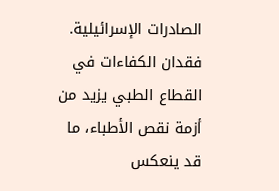الصادرات الإسرائيلية. فقدان الكفاءات في القطاع الطبي يزيد من أزمة نقص الأطباء، ما قد ينعكس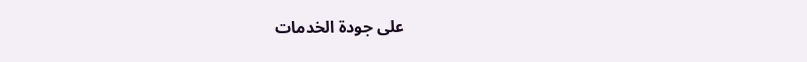على جودة الخدمات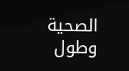الصحية وطول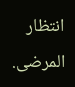انتظار المرضى.